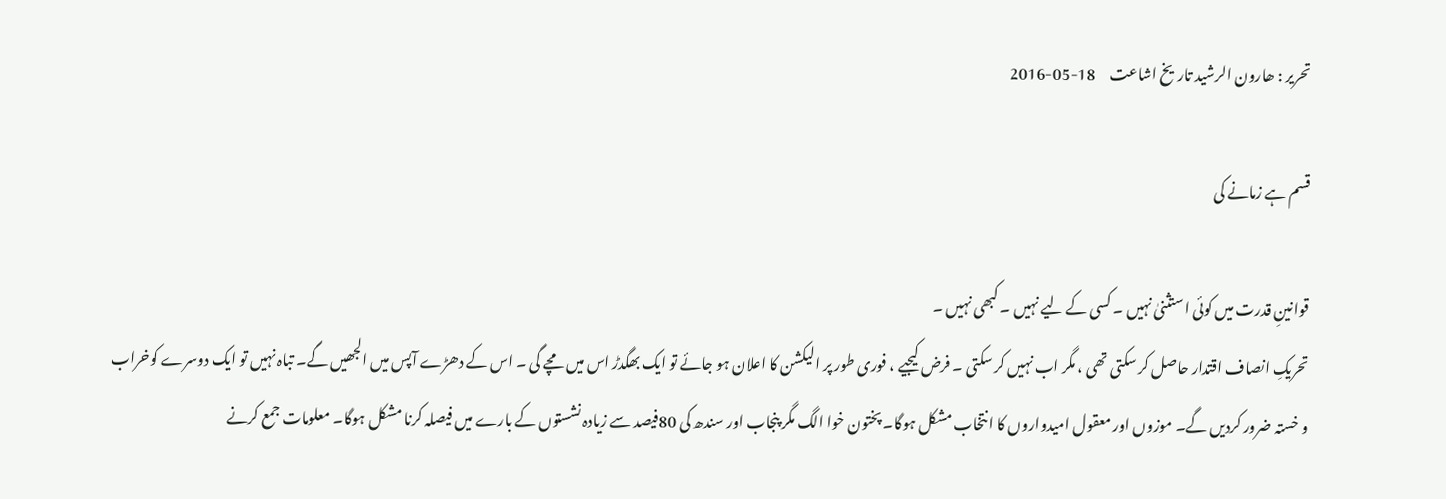تحریر : ھارون الرشید تاریخ اشاعت     18-05-2016

قسم ہے زمانے کی

قوانینِ قدرت میں کوئی استثنیٰ نہیں ۔ کسی کے لیے نہیں ۔ کبھی نہیں ۔
تحریکِ انصاف اقتدار حاصل کر سکتی تھی ، مگر اب نہیں کر سکتی ۔ فرض کیجیے ، فوری طور پر الیکشن کا اعلان ہو جائے تو ایک بھگدڑ اس میں مچے گی ۔ اس کے دھڑے آپس میں الجھیں گے۔ تباہ نہیں تو ایک دوسرے کوخراب و خستہ ضرور کردیں گے۔ موزوں اور معقول امیدواروں کا انتخاب مشکل ہوگا۔ پختون خوا الگ مگر پنجاب اور سندھ کی 80فیصد سے زیادہ نشستوں کے بارے میں فیصلہ کرنا مشکل ہوگا۔ معلومات جمع کرنے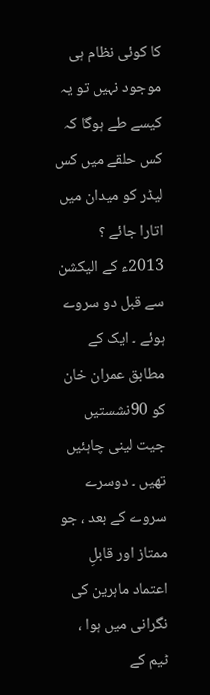کا کوئی نظام ہی موجود نہیں تو یہ کیسے طے ہوگا کہ کس حلقے میں کس لیڈر کو میدان میں اتارا جائے ؟
2013ء کے الیکشن سے قبل دو سروے ہوئے ۔ ایک کے مطابق عمران خان کو 90نشستیں جیت لینی چاہئیں تھیں ۔ دوسرے سروے کے بعد ، جو ممتاز اور قابلِ اعتماد ماہرین کی نگرانی میں ہوا ، ٹیم کے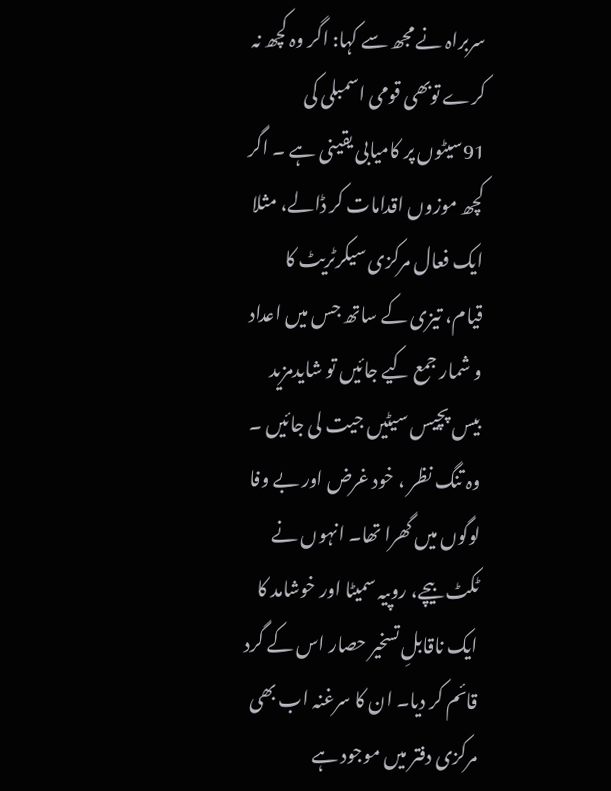سربراہ نے مجھ سے کہا: اگر وہ کچھ نہ کرے توبھی قومی اسمبلی کی 91سیٹوں پر کامیابی یقینی ہے ۔ اگر کچھ موزوں اقدامات کر ڈالے، مثلا ایک فعال مرکزی سیکرٹریٹ کا قیام، تیزی کے ساتھ جس میں اعداد و شمار جمع کیے جائیں تو شایدمزید بیس پچیس سیٹیں جیت لی جائیں ۔ وہ تنگ نظر ، خود غرض اور بے وفا لوگوں میں گھرا تھا۔ انہوں نے ٹکٹ بیچے، روپیہ سمیٹا اور خوشامد کا ایک ناقابلِ تسخیر حصار اس کے گرد قائم کر دیا۔ ان کا سرغنہ اب بھی مرکزی دفتر میں موجود ہے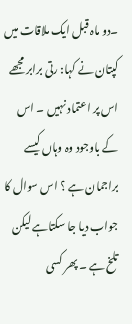۔دو ماہ قبل ایک ملاقات میں کپتان نے کہا: رتی برابر مجھے اس پر اعتماد نہیں ۔ اس کے باوجود وہ وہاں کیسے براجمان ہے ؟ اس سوال کا جواب دیا جا سکتاہے لیکن تلخ ہے ۔ پھر کسی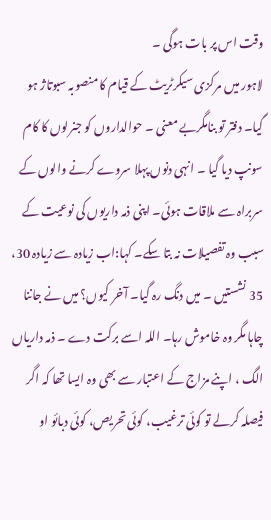وقت اس پر بات ہوگی ۔
لاہور میں مرکزی سیکرٹریٹ کے قیام کا منصوبہ سبوتاژ ہو گیا۔ دفتر تو بنامگربے معنی ۔ حوالداروں کو جنرلوں کا کام سونپ دیا گیا ۔ انہی دنوں پہلا سروے کرنے والوں کے سربراہ سے ملاقات ہوئی۔ اپنی ذمہ داریوں کی نوعیت کے سبب وہ تفصیلات نہ بتا سکے۔ کہا:اب زیادہ سے زیادہ 30، 35 نشستیں ۔ میں دنگ رہ گیا۔ آخر کیوں؟ میں نے جاننا چاہا مگر وہ خاموش رہا۔ اللہ اسے برکت دے ۔ ذمہ داریاں الگ ، اپنے مزاج کے اعتبار سے بھی وہ ایسا تھا کہ اگر فیصلہ کرلے تو کوئی ترغیب، کوئی تحریص، کوئی دبائو او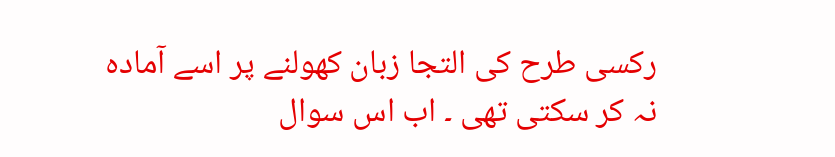رکسی طرح کی التجا زبان کھولنے پر اسے آمادہ نہ کر سکتی تھی ۔ اب اس سوال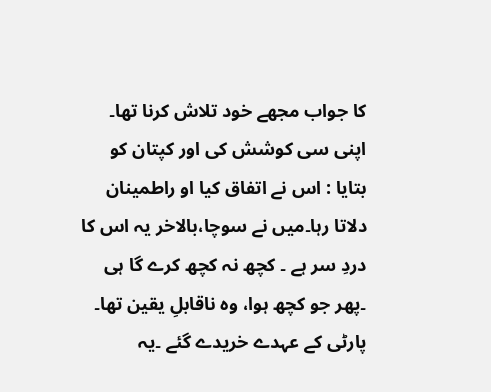کا جواب مجھے خود تلاش کرنا تھا۔ اپنی سی کوشش کی اور کپتان کو بتایا : اس نے اتفاق کیا او راطمینان دلاتا رہا۔میں نے سوچا،بالاخر یہ اس کا دردِ سر ہے ۔ کچھ نہ کچھ کرے گا ہی ۔پھر جو کچھ ہوا، وہ ناقابلِ یقین تھا۔ پارٹی کے عہدے خریدے گئے ۔یہ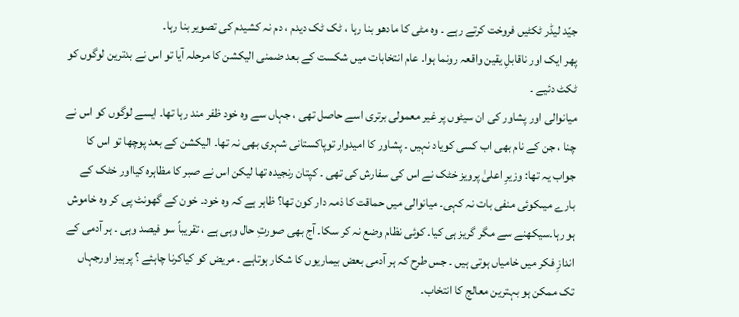جیّد لیڈر ٹکٹیں فروخت کرتے رہے ۔ وہ مٹی کا مادھو بنا رہا ، ٹک ٹک دیدم ، دم نہ کشیدم کی تصویر بنا رہا۔
پھر ایک اور ناقابلِ یقین واقعہ رونما ہوا۔ عام انتخابات میں شکست کے بعد ضمنی الیکشن کا مرحلہ آیا تو اس نے بدترین لوگوں کو ٹکٹ دئیے ۔
میانوالی اور پشاور کی ان سیٹوں پر غیر معمولی برتری اسے حاصل تھی ، جہاں سے وہ خود ظفر مند رہا تھا۔ ایسے لوگوں کو اس نے چنا ، جن کے نام بھی اب کسی کویاد نہیں ۔ پشاور کا امیدوار توپاکستانی شہری بھی نہ تھا۔ الیکشن کے بعد پوچھا تو اس کا جواب یہ تھا: وزیرِ اعلیٰ پرویز خٹک نے اس کی سفارش کی تھی ۔ کپتان رنجیدہ تھا لیکن اس نے صبر کا مظاہرہ کیااور خٹک کے بارے میںکوئی منفی بات نہ کہی۔ میانوالی میں حماقت کا ذمہ دار کون تھا؟ ظاہر ہے کہ وہ خود۔ خون کے گھونٹ پی کر وہ خاموش ہو رہا۔سیکھنے سے مگر گریز ہی کیا۔ کوئی نظام وضع نہ کر سکا۔ آج بھی صورتِ حال وہی ہے ، تقریباً سو فیصد وہی ۔ ہر آدمی کے اندازِ فکر میں خامیاں ہوتی ہیں ۔ جس طرح کہ ہر آدمی بعض بیماریوں کا شکار ہوتاہے ۔ مریض کو کیاکرنا چاہئے ؟ پرہیز اورجہاں تک ممکن ہو بہترین معالج کا انتخاب۔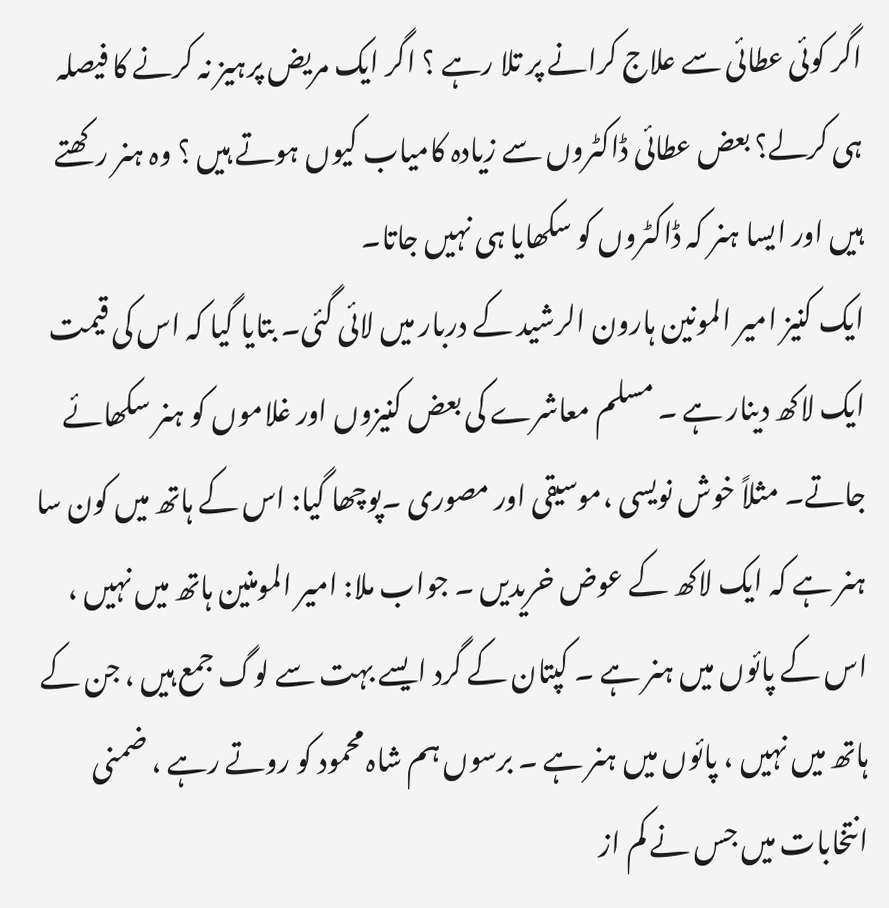اگر کوئی عطائی سے علاج کرانے پر تلا رہے ؟ اگر ایک مریض پرہیز نہ کرنے کا فیصلہ ہی کرلے؟ بعض عطائی ڈاکٹروں سے زیادہ کامیاب کیوں ہوتے ہیں ؟ وہ ہنر رکھتے ہیں اور ایسا ہنر کہ ڈاکٹروں کو سکھایا ہی نہیں جاتا۔
ایک کنیز امیر المونین ہارون الرشید کے دربار میں لائی گئی۔ بتایا گیا کہ اس کی قیمت ایک لاکھ دینار ہے ۔ مسلم معاشرے کی بعض کنیزوں اور غلاموں کو ہنر سکھائے جاتے۔ مثلاً خوش نویسی ،موسیقی اور مصوری ۔پوچھا گیا: اس کے ہاتھ میں کون سا ہنر ہے کہ ایک لاکھ کے عوض خریدیں ۔ جواب ملا: امیر المومنین ہاتھ میں نہیں ، اس کے پائوں میں ہنر ہے ۔ کپتان کے گرد ایسے بہت سے لوگ جمع ہیں ، جن کے ہاتھ میں نہیں ، پائوں میں ہنر ہے ۔ برسوں ہم شاہ محمود کو روتے رہے ، ضمنی انتخابات میں جس نے کم از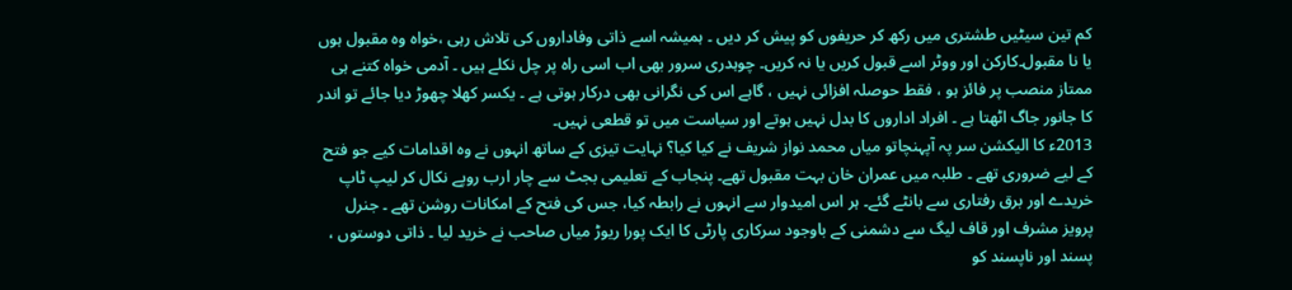کم تین سیٹیں طشتری میں رکھ کر حریفوں کو پیش کر دیں ۔ ہمیشہ اسے ذاتی وفاداروں کی تلاش رہی ،خواہ وہ مقبول ہوں یا نا مقبول۔کارکن اور ووٹر اسے قبول کریں یا نہ کریں۔ چوہدری سرور بھی اب اسی راہ پر چل نکلے ہیں ۔ آدمی خواہ کتنے ہی ممتاز منصب پر فائز ہو ، فقط حوصلہ افزائی نہیں ، گاہے اس کی نگرانی بھی درکار ہوتی ہے ۔ یکسر کھلا چھوڑ دیا جائے تو اندر کا جانور جاگ اٹھتا ہے ۔ افراد اداروں کا بدل نہیں ہوتے اور سیاست میں تو قطعی نہیں۔
2013ء کا الیکشن سر پہ آپہنچاتو میاں محمد نواز شریف نے کیا کیا؟ نہایت تیزی کے ساتھ انہوں نے وہ اقدامات کیے جو فتح کے لیے ضروری تھے ۔ طلبہ میں عمران خان بہت مقبول تھے۔ پنجاب کے تعلیمی بجٹ سے چار ارب روپے نکال کر لیپ ٹاپ خریدے اور برق رفتاری سے بانٹے گئے۔ ہر اس امیدوار سے انہوں نے رابطہ کیا، جس کی فتح کے امکانات روشن تھے ۔ جنرل پرویز مشرف اور قاف لیگ سے دشمنی کے باوجود سرکاری پارٹی کا ایک پورا ریوڑ میاں صاحب نے خرید لیا ۔ ذاتی دوستوں ، پسند اور ناپسند کو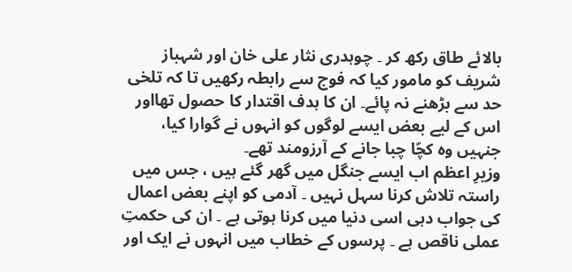بالائے طاق رکھ کر ۔ چوہدری نثار علی خان اور شہباز شریف کو مامور کیا کہ فوج سے رابطہ رکھیں تا کہ تلخی حد سے بڑھنے نہ پائے۔ ان کا ہدف اقتدار کا حصول تھااور اس کے لیے بعض ایسے لوگوں کو انہوں نے گوارا کیا، جنہیں وہ کچّا چبا جانے کے آرزومند تھے۔
وزیرِ اعظم اب ایسے جنگل میں گھر گئے ہیں ، جس میں راستہ تلاش کرنا سہل نہیں ۔ آدمی کو اپنے بعض اعمال کی جواب دہی اسی دنیا میں کرنا ہوتی ہے ۔ ان کی حکمتِ عملی ناقص ہے ۔ پرسوں کے خطاب میں انہوں نے ایک اور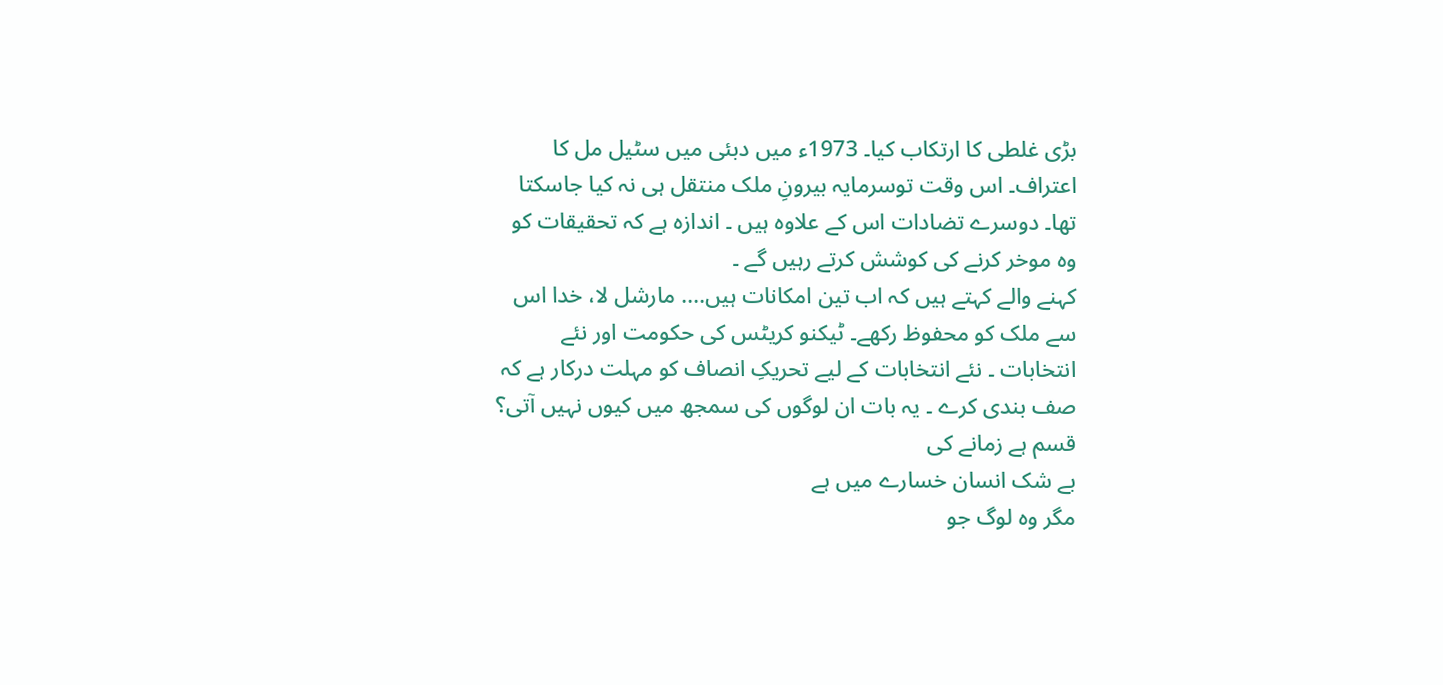بڑی غلطی کا ارتکاب کیا۔ 1973ء میں دبئی میں سٹیل مل کا اعتراف۔ اس وقت توسرمایہ بیرونِ ملک منتقل ہی نہ کیا جاسکتا تھا۔ دوسرے تضادات اس کے علاوہ ہیں ۔ اندازہ ہے کہ تحقیقات کو وہ موخر کرنے کی کوشش کرتے رہیں گے ۔
کہنے والے کہتے ہیں کہ اب تین امکانات ہیں.... مارشل لا، خدا اس سے ملک کو محفوظ رکھے۔ ٹیکنو کریٹس کی حکومت اور نئے انتخابات ۔ نئے انتخابات کے لیے تحریکِ انصاف کو مہلت درکار ہے کہ صف بندی کرے ۔ یہ بات ان لوگوں کی سمجھ میں کیوں نہیں آتی؟
قسم ہے زمانے کی
بے شک انسان خسارے میں ہے
مگر وہ لوگ جو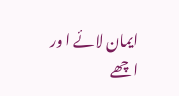ایمان لائے ا ور اچھے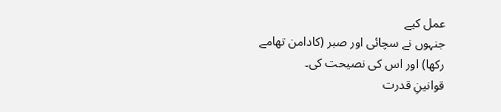عمل کیے
جنہوں نے سچائی اور صبر (کادامن تھامے رکھا) اور اس کی نصیحت کی۔
قوانینِ قدرت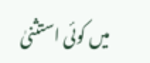میں کوئی استثنیٰ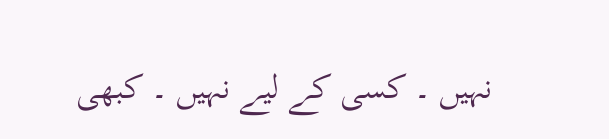نہیں ۔ کسی کے لیے نہیں ۔ کبھی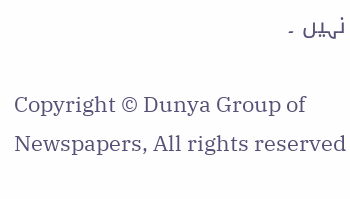نہیں ۔

Copyright © Dunya Group of Newspapers, All rights reserved